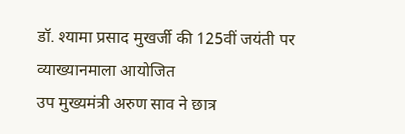डॉ. श्यामा प्रसाद मुखर्जी की 125वीं जयंती पर व्याख्यानमाला आयोजित
उप मुख्यमंत्री अरुण साव ने छात्र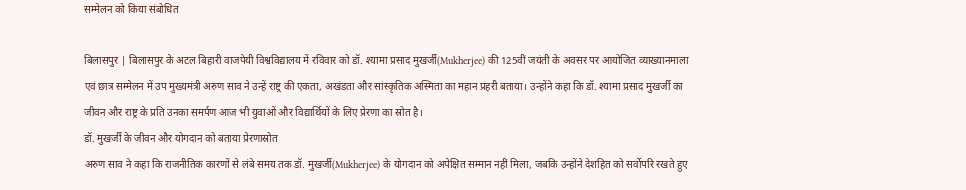सम्मेलन को किया संबोधित

बिलासपुर | बिलासपुर के अटल बिहारी वाजपेयी विश्वविद्यालय में रविवार को डॉ. श्यामा प्रसाद मुखर्जी(Mukherjee) की 125वीं जयंती के अवसर पर आयोजित व्याख्यानमाला एवं छात्र सम्मेलन में उप मुख्यमंत्री अरुण साव ने उन्हें राष्ट्र की एकता, अखंडता और सांस्कृतिक अस्मिता का महान प्रहरी बताया। उन्होंने कहा कि डॉ. श्यामा प्रसाद मुखर्जी का जीवन और राष्ट्र के प्रति उनका समर्पण आज भी युवाओं और विद्यार्थियों के लिए प्रेरणा का स्रोत है।
डॉ. मुखर्जी के जीवन और योगदान को बताया प्रेरणास्रोत
अरुण साव ने कहा कि राजनीतिक कारणों से लंबे समय तक डॉ. मुखर्जी(Mukherjee) के योगदान को अपेक्षित सम्मान नहीं मिला, जबकि उन्होंने देशहित को सर्वोपरि रखते हुए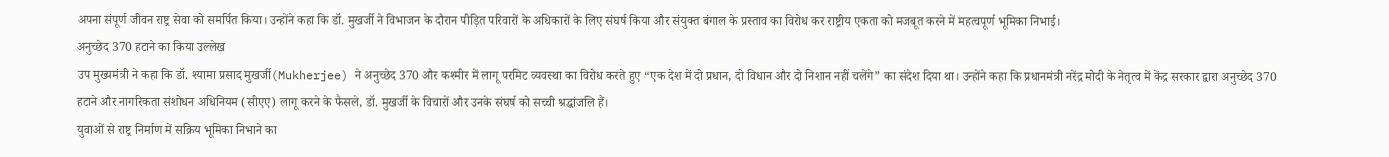अपना संपूर्ण जीवन राष्ट्र सेवा को समर्पित किया। उन्होंने कहा कि डॉ. मुखर्जी ने विभाजन के दौरान पीड़ित परिवारों के अधिकारों के लिए संघर्ष किया और संयुक्त बंगाल के प्रस्ताव का विरोध कर राष्ट्रीय एकता को मजबूत करने में महत्वपूर्ण भूमिका निभाई।
अनुच्छेद 370 हटाने का किया उल्लेख
उप मुख्यमंत्री ने कहा कि डॉ. श्यामा प्रसाद मुखर्जी(Mukherjee) ने अनुच्छेद 370 और कश्मीर में लागू परमिट व्यवस्था का विरोध करते हुए “एक देश में दो प्रधान, दो विधान और दो निशान नहीं चलेंगे” का संदेश दिया था। उन्होंने कहा कि प्रधानमंत्री नरेंद्र मोदी के नेतृत्व में केंद्र सरकार द्वारा अनुच्छेद 370 हटाने और नागरिकता संशोधन अधिनियम (सीएए) लागू करने के फैसले, डॉ. मुखर्जी के विचारों और उनके संघर्ष को सच्ची श्रद्धांजलि हैं।
युवाओं से राष्ट्र निर्माण में सक्रिय भूमिका निभाने का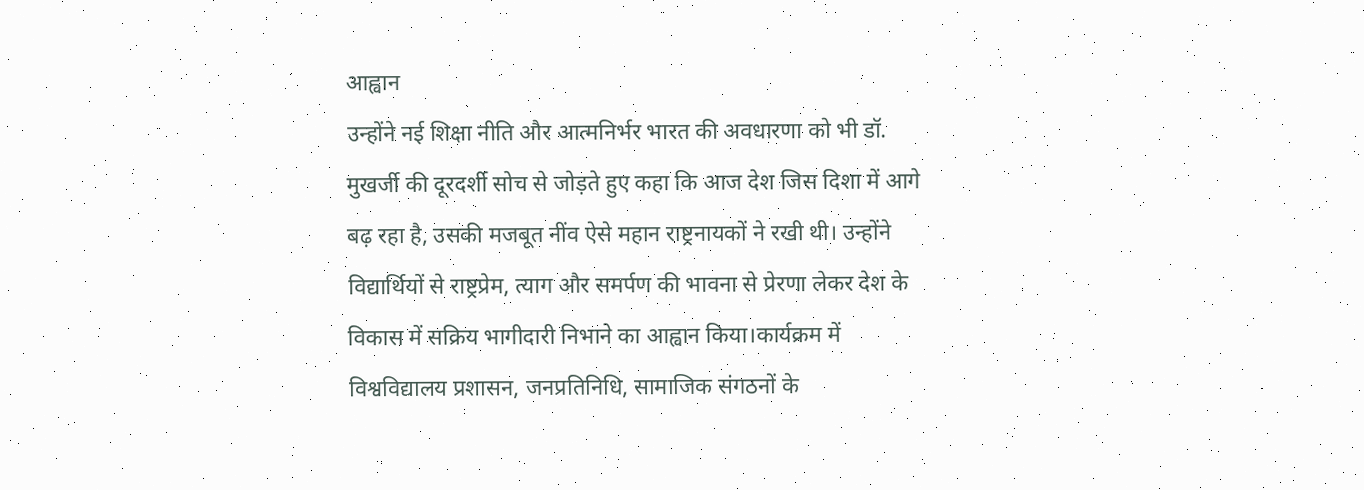आह्वान
उन्होंने नई शिक्षा नीति और आत्मनिर्भर भारत की अवधारणा को भी डॉ. मुखर्जी की दूरदर्शी सोच से जोड़ते हुए कहा कि आज देश जिस दिशा में आगे बढ़ रहा है, उसकी मजबूत नींव ऐसे महान राष्ट्रनायकों ने रखी थी। उन्होंने विद्यार्थियों से राष्ट्रप्रेम, त्याग और समर्पण की भावना से प्रेरणा लेकर देश के विकास में सक्रिय भागीदारी निभाने का आह्वान किया।कार्यक्रम में विश्वविद्यालय प्रशासन, जनप्रतिनिधि, सामाजिक संगठनों के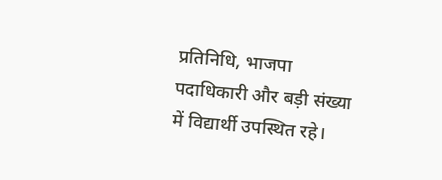प्रतिनिधि, भाजपा पदाधिकारी और बड़ी संख्या में विद्यार्थी उपस्थित रहे।